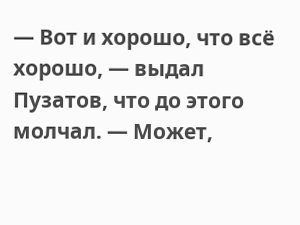— Вот и хорошо, что всё хорошо, — выдал Пузатов, что до этого молчал. — Может,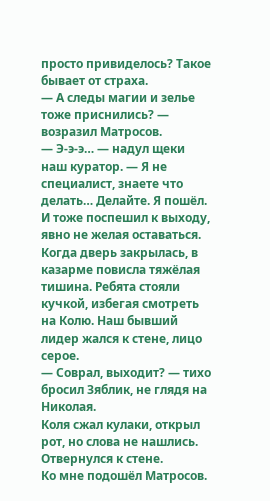просто привиделось? Такое бывает от страха.
— А следы магии и зелье тоже приснились? — возразил Матросов.
— Э-э-э… — надул щеки наш куратор. — Я не специалист, знаете что делать… Делайте. Я пошёл.
И тоже поспешил к выходу, явно не желая оставаться.
Когда дверь закрылась, в казарме повисла тяжёлая тишина. Ребята стояли кучкой, избегая смотреть на Колю. Наш бывший лидер жался к стене, лицо серое.
— Соврал, выходит? — тихо бросил Зяблик, не глядя на Николая.
Коля сжал кулаки, открыл рот, но слова не нашлись. Отвернулся к стене.
Ко мне подошёл Матросов.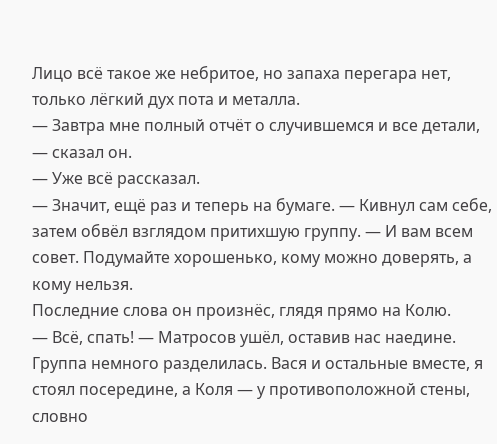Лицо всё такое же небритое, но запаха перегара нет, только лёгкий дух пота и металла.
— Завтра мне полный отчёт о случившемся и все детали, — сказал он.
— Уже всё рассказал.
— Значит, ещё раз и теперь на бумаге. — Кивнул сам себе, затем обвёл взглядом притихшую группу. — И вам всем совет. Подумайте хорошенько, кому можно доверять, а кому нельзя.
Последние слова он произнёс, глядя прямо на Колю.
— Всё, спать! — Матросов ушёл, оставив нас наедине.
Группа немного разделилась. Вася и остальные вместе, я стоял посередине, а Коля — у противоположной стены, словно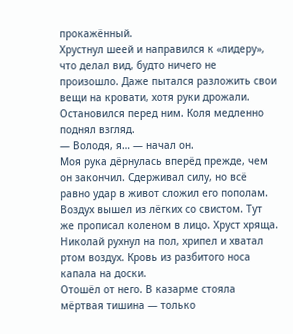прокажённый.
Хрустнул шеей и направился к «лидеру», что делал вид, будто ничего не произошло. Даже пытался разложить свои вещи на кровати, хотя руки дрожали.
Остановился перед ним. Коля медленно поднял взгляд.
— Володя, я… — начал он.
Моя рука дёрнулась вперёд прежде, чем он закончил. Сдерживал силу, но всё равно удар в живот сложил его пополам. Воздух вышел из лёгких со свистом. Тут же прописал коленом в лицо. Хруст хряща.
Николай рухнул на пол, хрипел и хватал ртом воздух. Кровь из разбитого носа капала на доски.
Отошёл от него. В казарме стояла мёртвая тишина — только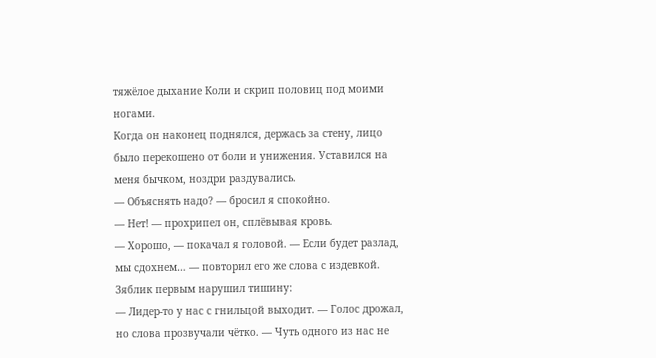тяжёлое дыхание Коли и скрип половиц под моими ногами.
Когда он наконец поднялся, держась за стену, лицо было перекошено от боли и унижения. Уставился на меня бычком, ноздри раздувались.
— Объяснять надо? — бросил я спокойно.
— Нет! — прохрипел он, сплёвывая кровь.
— Хорошо, — покачал я головой. — Если будет разлад, мы сдохнем… — повторил его же слова с издевкой.
Зяблик первым нарушил тишину:
— Лидер-то у нас с гнильцой выходит. — Голос дрожал, но слова прозвучали чётко. — Чуть одного из нас не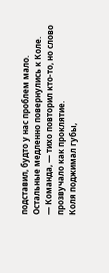подставил, будто у нас проблем мало.
Остальные медленно повернулись к Коле.
— Команда, — тихо повторил кто-то, но слово прозвучало как проклятие.
Коля поджимал губы,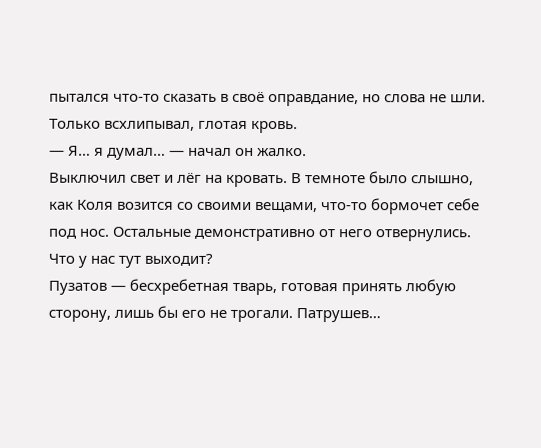пытался что-то сказать в своё оправдание, но слова не шли. Только всхлипывал, глотая кровь.
— Я… я думал… — начал он жалко.
Выключил свет и лёг на кровать. В темноте было слышно, как Коля возится со своими вещами, что-то бормочет себе под нос. Остальные демонстративно от него отвернулись.
Что у нас тут выходит?
Пузатов — бесхребетная тварь, готовая принять любую сторону, лишь бы его не трогали. Патрушев…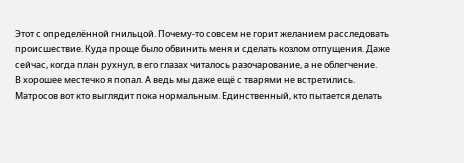Этот с определённой гнильцой. Почему-то совсем не горит желанием расследовать происшествие. Куда проще было обвинить меня и сделать козлом отпущения. Даже сейчас, когда план рухнул, в его глазах читалось разочарование, а не облегчение.
В хорошее местечко я попал. А ведь мы даже ещё с тварями не встретились. Матросов вот кто выглядит пока нормальным. Единственный, кто пытается делать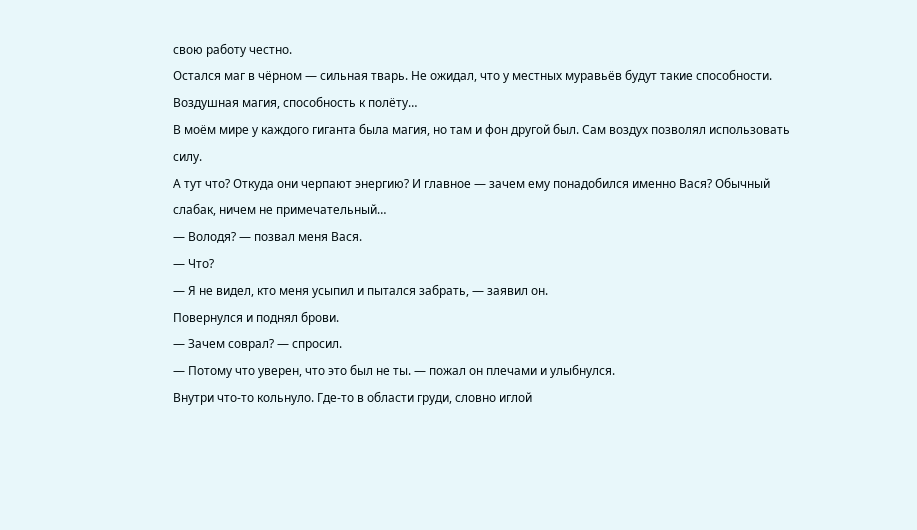свою работу честно.
Остался маг в чёрном — сильная тварь. Не ожидал, что у местных муравьёв будут такие способности. Воздушная магия, способность к полёту…
В моём мире у каждого гиганта была магия, но там и фон другой был. Сам воздух позволял использовать силу.
А тут что? Откуда они черпают энергию? И главное — зачем ему понадобился именно Вася? Обычный слабак, ничем не примечательный…
— Володя? — позвал меня Вася.
— Что?
— Я не видел, кто меня усыпил и пытался забрать, — заявил он.
Повернулся и поднял брови.
— Зачем соврал? — спросил.
— Потому что уверен, что это был не ты. — пожал он плечами и улыбнулся.
Внутри что-то кольнуло. Где-то в области груди, словно иглой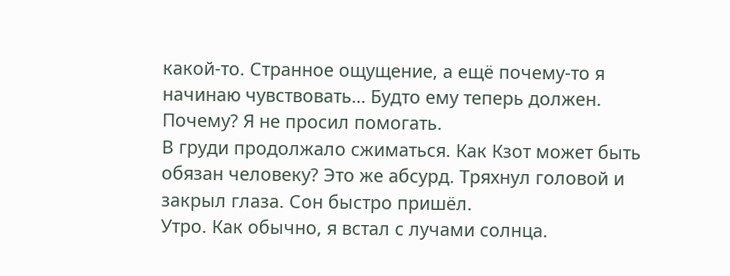какой-то. Странное ощущение, а ещё почему-то я начинаю чувствовать… Будто ему теперь должен. Почему? Я не просил помогать.
В груди продолжало сжиматься. Как Кзот может быть обязан человеку? Это же абсурд. Тряхнул головой и закрыл глаза. Сон быстро пришёл.
Утро. Как обычно, я встал с лучами солнца.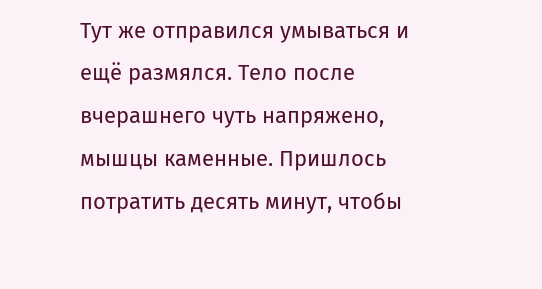Тут же отправился умываться и ещё размялся. Тело после вчерашнего чуть напряжено, мышцы каменные. Пришлось потратить десять минут, чтобы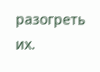разогреть их.